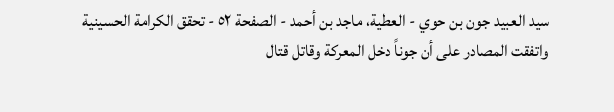سيد العبيد جون بن حوي - العطية، ماجد بن أحمد - الصفحة ٥٢ - تحقق الكرامة الحسينية
واتفقت المصادر على أن جوناً دخل المعركة وقاتل قتال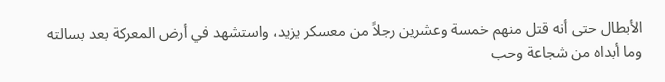الأبطال حتى أنه قتل منهم خمسة وعشرين رجلاً من معسكر يزيد، واستشهد في أرض المعركة بعد بسالته وما أبداه من شجاعة وحب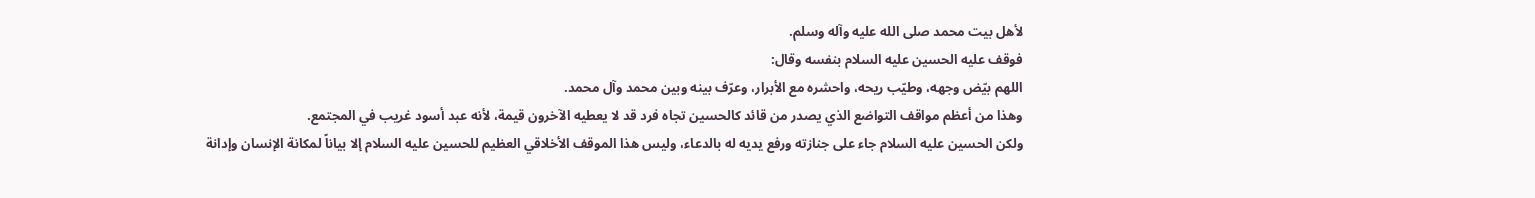لأهل بيت محمد صلى الله عليه وآله وسلم.
فوقف عليه الحسين عليه السلام بنفسه وقال:
اللهم بيّض وجهه، وطيّب ريحه، واحشره مع الأبرار، وعرّف بينه وبين محمد وآل محمد.
وهذا من أعظم مواقف التواضع الذي يصدر من قائد كالحسين تجاه فرد قد لا يعطيه الآخرون قيمة، لأنه عبد أسود غريب في المجتمع.
ولكن الحسين عليه السلام جاء على جنازته ورفع يديه له بالدعاء، وليس هذا الموقف الأخلاقي العظيم للحسين عليه السلام إلا بياناً لمكانة الإنسان وإدانة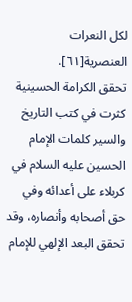لكل النعرات العنصرية[٦١].
تحقق الكرامة الحسينية
كثرت في كتب التاريخ والسير كلمات الإمام الحسين عليه السلام في كربلاء على أعدائه وفي حق أصحابه وأنصاره، وقد تحقق البعد الإلهي للإمام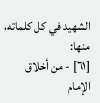الشهيد في كل كلماته، منها:
[٦١] - من أخلاق الإمام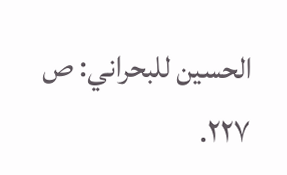الحسين للبحراني: ص ٢٢٧.